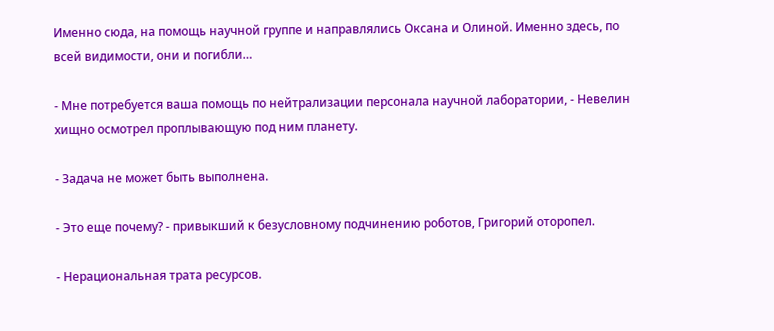Именно сюда, на помощь научной группе и направлялись Оксана и Олиной. Именно здесь, по всей видимости, они и погибли…

- Мне потребуется ваша помощь по нейтрализации персонала научной лаборатории, - Невелин хищно осмотрел проплывающую под ним планету.

- Задача не может быть выполнена.

- Это еще почему? - привыкший к безусловному подчинению роботов, Григорий оторопел.

- Нерациональная трата ресурсов.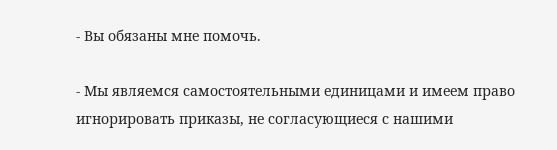- Вы обязаны мне помочь.

- Мы являемся самостоятельными единицами и имеем право игнорировать приказы, не согласующиеся с нашими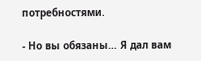потребностями.

- Но вы обязаны… Я дал вам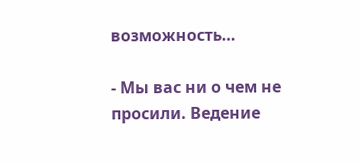возможность…

- Мы вас ни о чем не просили. Ведение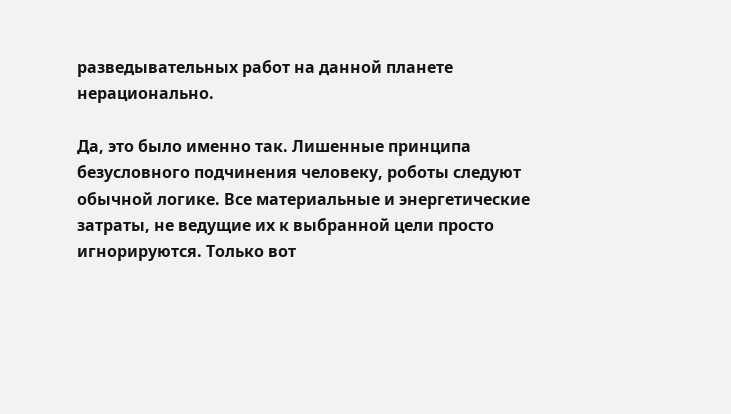разведывательных работ на данной планете нерационально.

Да, это было именно так. Лишенные принципа безусловного подчинения человеку, роботы следуют обычной логике. Все материальные и энергетические затраты, не ведущие их к выбранной цели просто игнорируются. Только вот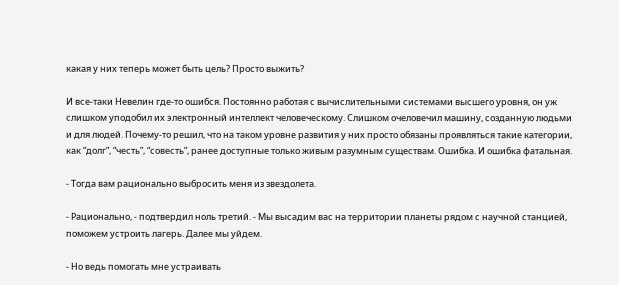какая у них теперь может быть цель? Просто выжить?

И все-таки Невелин где-то ошибся. Постоянно работая с вычислительными системами высшего уровня, он уж слишком уподобил их электронный интеллект человеческому. Слишком очеловечил машину, созданную людьми и для людей. Почему-то решил, что на таком уровне развития у них просто обязаны проявляться такие категории, как “долг”, “честь”, “совесть”, ранее доступные только живым разумным существам. Ошибка. И ошибка фатальная.

- Тогда вам рационально выбросить меня из звездолета.

- Рационально, - подтвердил ноль третий. - Мы высадим вас на территории планеты рядом с научной станцией, поможем устроить лагерь. Далее мы уйдем.

- Но ведь помогать мне устраивать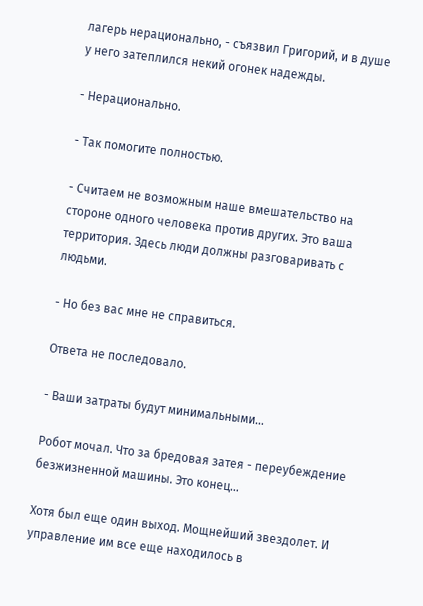лагерь нерационально, - съязвил Григорий, и в душе у него затеплился некий огонек надежды.

- Нерационально.

- Так помогите полностью.

- Считаем не возможным наше вмешательство на стороне одного человека против других. Это ваша территория. Здесь люди должны разговаривать с людьми.

- Но без вас мне не справиться.

Ответа не последовало.

- Ваши затраты будут минимальными…

Робот мочал. Что за бредовая затея - переубеждение безжизненной машины. Это конец…

Хотя был еще один выход. Мощнейший звездолет. И управление им все еще находилось в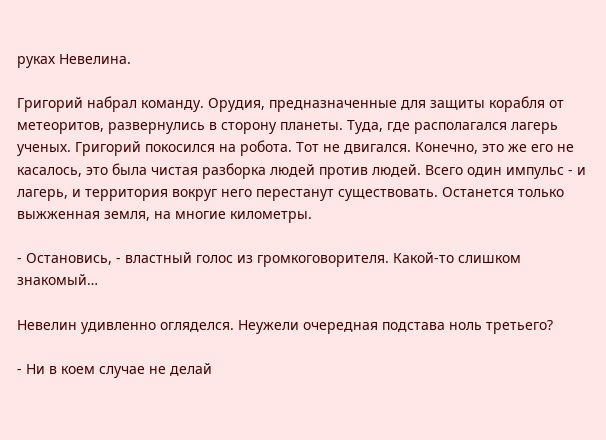руках Невелина.

Григорий набрал команду. Орудия, предназначенные для защиты корабля от метеоритов, развернулись в сторону планеты. Туда, где располагался лагерь ученых. Григорий покосился на робота. Тот не двигался. Конечно, это же его не касалось, это была чистая разборка людей против людей. Всего один импульс - и лагерь, и территория вокруг него перестанут существовать. Останется только выжженная земля, на многие километры.

- Остановись, - властный голос из громкоговорителя. Какой-то слишком знакомый…

Невелин удивленно огляделся. Неужели очередная подстава ноль третьего?

- Ни в коем случае не делай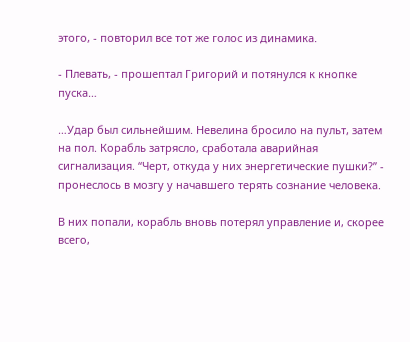этого, - повторил все тот же голос из динамика.

- Плевать, - прошептал Григорий и потянулся к кнопке пуска…

…Удар был сильнейшим. Невелина бросило на пульт, затем на пол. Корабль затрясло, сработала аварийная сигнализация. “Черт, откуда у них энергетические пушки?” - пронеслось в мозгу у начавшего терять сознание человека.

В них попали, корабль вновь потерял управление и, скорее всего,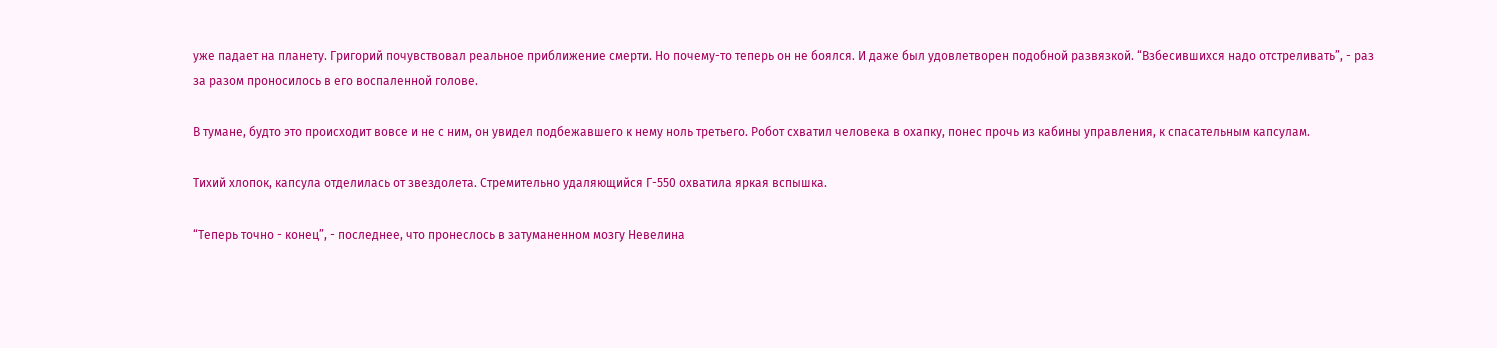уже падает на планету. Григорий почувствовал реальное приближение смерти. Но почему-то теперь он не боялся. И даже был удовлетворен подобной развязкой. “Взбесившихся надо отстреливать”, - раз за разом проносилось в его воспаленной голове.

В тумане, будто это происходит вовсе и не с ним, он увидел подбежавшего к нему ноль третьего. Робот схватил человека в охапку, понес прочь из кабины управления, к спасательным капсулам.

Тихий хлопок, капсула отделилась от звездолета. Стремительно удаляющийся Г-550 охватила яркая вспышка.

“Теперь точно - конец”, - последнее, что пронеслось в затуманенном мозгу Невелина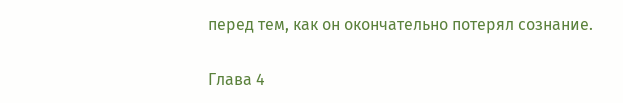перед тем, как он окончательно потерял сознание.

Глава 4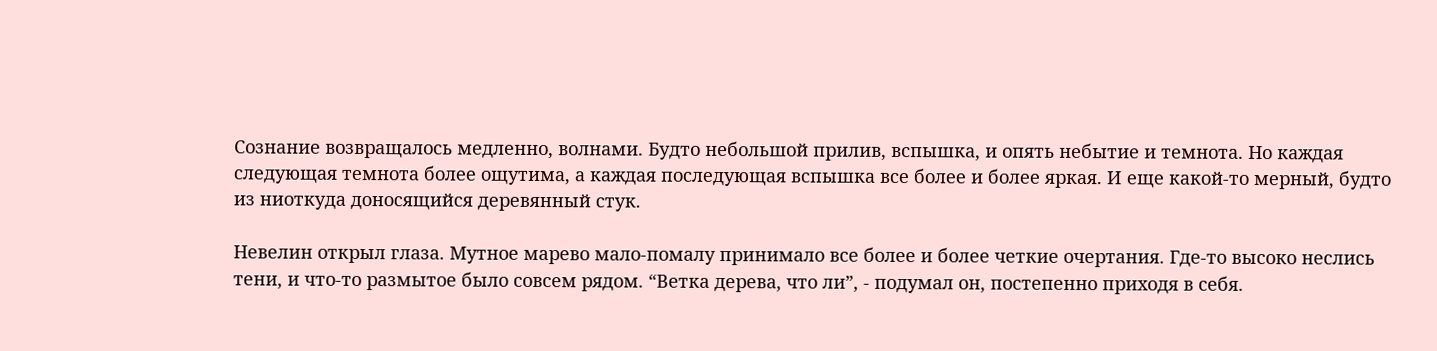Сознание возвращалось медленно, волнами. Будто небольшой прилив, вспышка, и опять небытие и темнота. Но каждая следующая темнота более ощутима, а каждая последующая вспышка все более и более яркая. И еще какой-то мерный, будто из ниоткуда доносящийся деревянный стук.

Невелин открыл глаза. Мутное марево мало-помалу принимало все более и более четкие очертания. Где-то высоко неслись тени, и что-то размытое было совсем рядом. “Ветка дерева, что ли”, - подумал он, постепенно приходя в себя.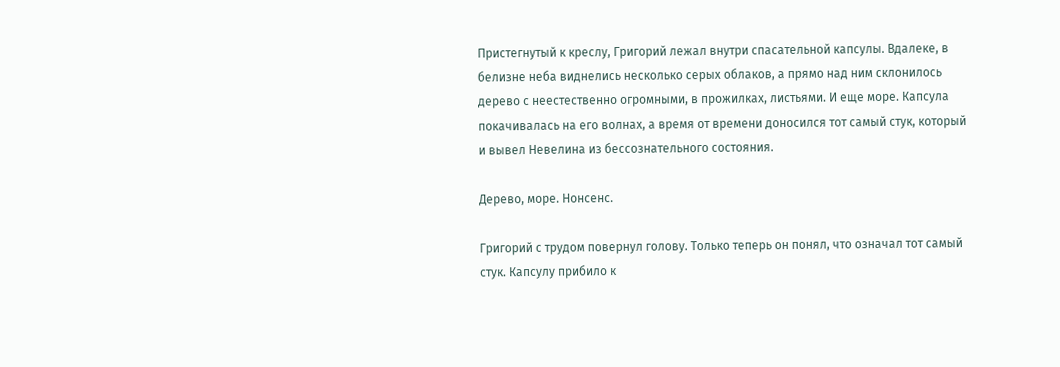Пристегнутый к креслу, Григорий лежал внутри спасательной капсулы. Вдалеке, в белизне неба виднелись несколько серых облаков, а прямо над ним склонилось дерево с неестественно огромными, в прожилках, листьями. И еще море. Капсула покачивалась на его волнах, а время от времени доносился тот самый стук, который и вывел Невелина из бессознательного состояния.

Дерево, море. Нонсенс.

Григорий с трудом повернул голову. Только теперь он понял, что означал тот самый стук. Капсулу прибило к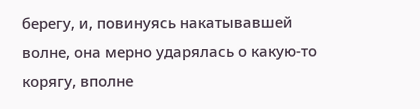берегу, и, повинуясь накатывавшей волне, она мерно ударялась о какую-то корягу, вполне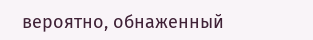вероятно, обнаженный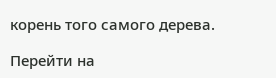корень того самого дерева.

Перейти на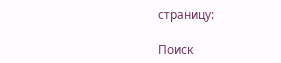страницу:

Поиск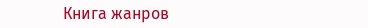Книга жанров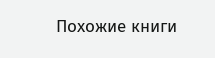Похожие книги